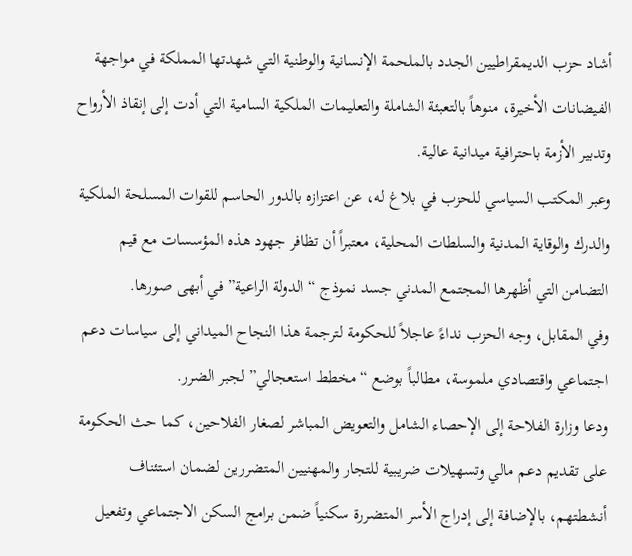أشاد حزب الديمقراطيين الجدد بالملحمة الإنسانية والوطنية التي شهدتها المملكة في مواجهة الفيضانات الأخيرة، منوهاً بالتعبئة الشاملة والتعليمات الملكية السامية التي أدت إلى إنقاذ الأرواح وتدبير الأزمة باحترافية ميدانية عالية.
وعبر المكتب السياسي للحزب في بلاغ له، عن اعتزازه بالدور الحاسم للقوات المسلحة الملكية والدرك والوقاية المدنية والسلطات المحلية، معتبراً أن تظافر جهود هذه المؤسسات مع قيم التضامن التي أظهرها المجتمع المدني جسد نموذج “الدولة الراعية” في أبهى صورها.
وفي المقابل، وجه الحزب نداءً عاجلاً للحكومة لترجمة هذا النجاح الميداني إلى سياسات دعم اجتماعي واقتصادي ملموسة، مطالباً بوضع “مخطط استعجالي” لجبر الضرر.
ودعا وزارة الفلاحة إلى الإحصاء الشامل والتعويض المباشر لصغار الفلاحين، كما حث الحكومة على تقديم دعم مالي وتسهيلات ضريبية للتجار والمهنيين المتضررين لضمان استئناف أنشطتهم، بالإضافة إلى إدراج الأسر المتضررة سكنياً ضمن برامج السكن الاجتماعي وتفعيل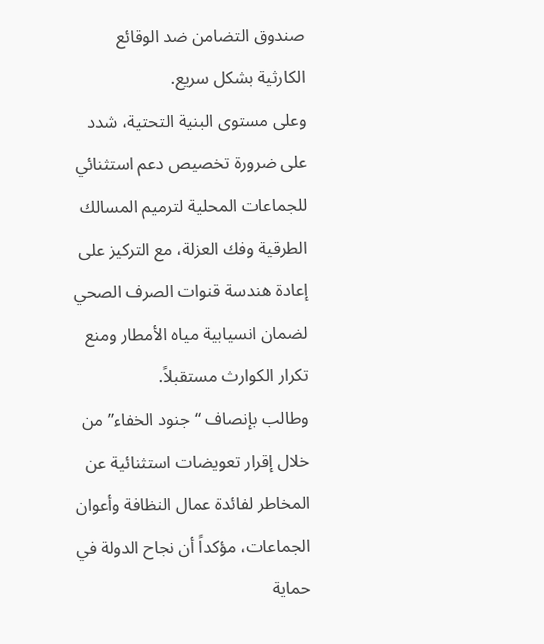صندوق التضامن ضد الوقائع الكارثية بشكل سريع.
وعلى مستوى البنية التحتية، شدد على ضرورة تخصيص دعم استثنائي للجماعات المحلية لترميم المسالك الطرقية وفك العزلة، مع التركيز على إعادة هندسة قنوات الصرف الصحي لضمان انسيابية مياه الأمطار ومنع تكرار الكوارث مستقبلاً.
وطالب بإنصاف “جنود الخفاء” من خلال إقرار تعويضات استثنائية عن المخاطر لفائدة عمال النظافة وأعوان الجماعات، مؤكداً أن نجاح الدولة في حماية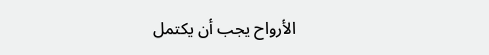الأرواح يجب أن يكتمل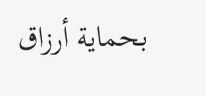بحماية أرزاق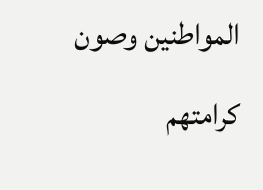المواطنين وصون كرامتهم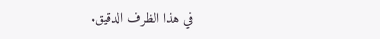في هذا الظرف الدقيق.